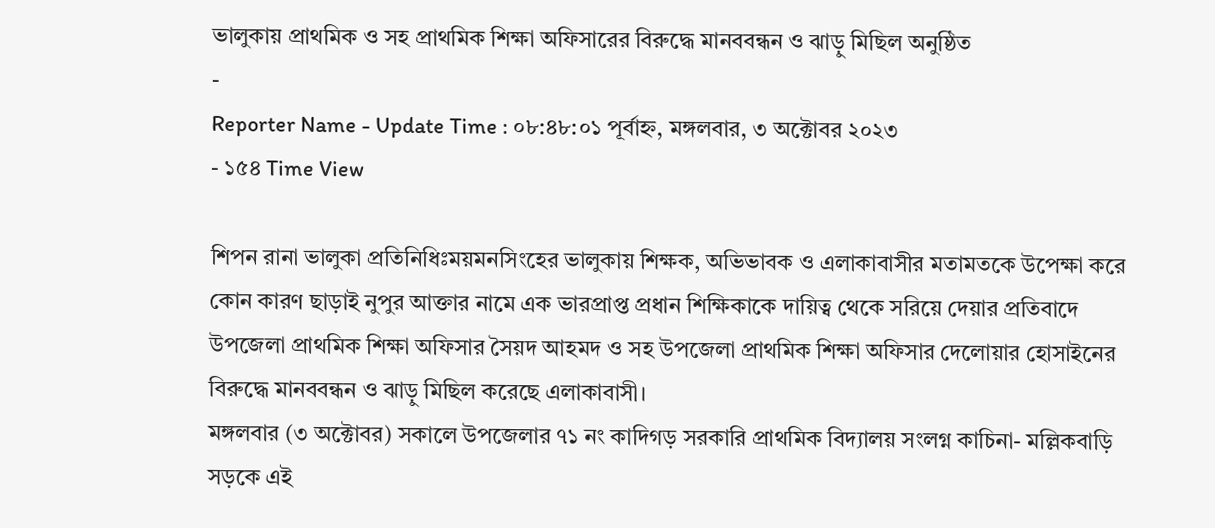ভালুকায় প্রাথমিক ও সহ প্রাথমিক শিক্ষা অফিসারের বিরুদ্ধে মানববন্ধন ও ঝাড়ু মিছিল অনুষ্ঠিত
-
Reporter Name - Update Time : ০৮:৪৮:০১ পূর্বাহ্ন, মঙ্গলবার, ৩ অক্টোবর ২০২৩
- ১৫৪ Time View

শিপন রানা ভালুকা প্রতিনিধিঃময়মনসিংহের ভালুকায় শিক্ষক, অভিভাবক ও এলাকাবাসীর মতামতকে উপেক্ষা করে কোন কারণ ছাড়াই নুপুর আক্তার নামে এক ভারপ্রাপ্ত প্রধান শিক্ষিকাকে দায়িত্ব থেকে সরিয়ে দেয়ার প্রতিবাদে উপজেলা প্রাথমিক শিক্ষা অফিসার সৈয়দ আহমদ ও সহ উপজেলা প্রাথমিক শিক্ষা অফিসার দেলোয়ার হোসাইনের বিরুদ্ধে মানববন্ধন ও ঝাড়ু মিছিল করেছে এলাকাবাসী।
মঙ্গলবার (৩ অক্টোবর) সকালে উপজেলার ৭১ নং কাদিগড় সরকারি প্রাথমিক বিদ্যালয় সংলগ্ন কাচিনা- মল্লিকবাড়ি সড়কে এই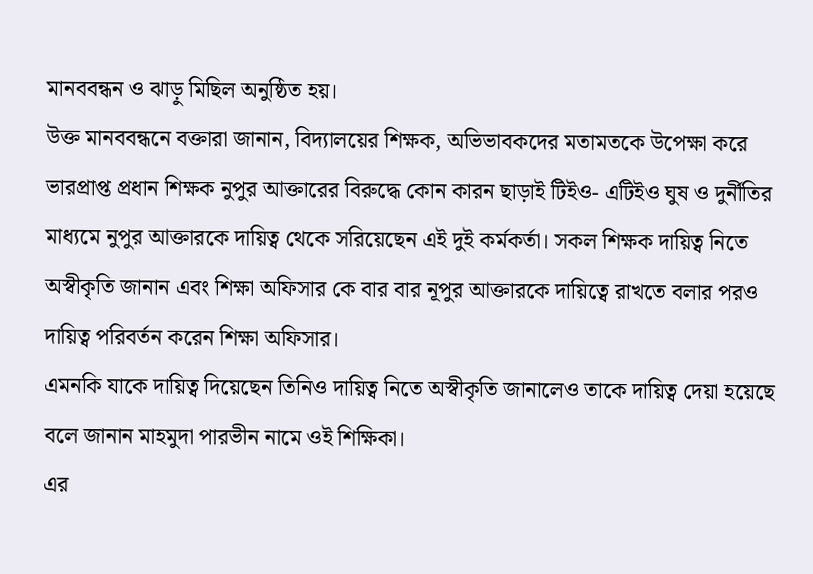মানববন্ধন ও ঝাড়ু মিছিল অনুষ্ঠিত হয়।
উক্ত মানববন্ধনে বক্তারা জানান, বিদ্যালয়ের শিক্ষক, অভিভাবকদের মতামতকে উপেক্ষা করে ভারপ্রাপ্ত প্রধান শিক্ষক নুপুর আক্তারের বিরুদ্ধে কোন কারন ছাড়াই টিইও- এটিইও ঘুষ ও দুর্নীতির মাধ্যমে নুপুর আক্তারকে দায়িত্ব থেকে সরিয়েছেন এই দুই কর্মকর্তা। সকল শিক্ষক দায়িত্ব নিতে অস্বীকৃতি জানান এবং শিক্ষা অফিসার কে বার বার নূপুর আক্তারকে দায়িত্বে রাখতে বলার পরও দায়িত্ব পরিবর্তন করেন শিক্ষা অফিসার।
এমনকি যাকে দায়িত্ব দিয়েছেন তিনিও দায়িত্ব নিতে অস্বীকৃতি জানালেও তাকে দায়িত্ব দেয়া হয়েছে বলে জানান মাহমুদা পারভীন নামে ওই শিক্ষিকা।
এর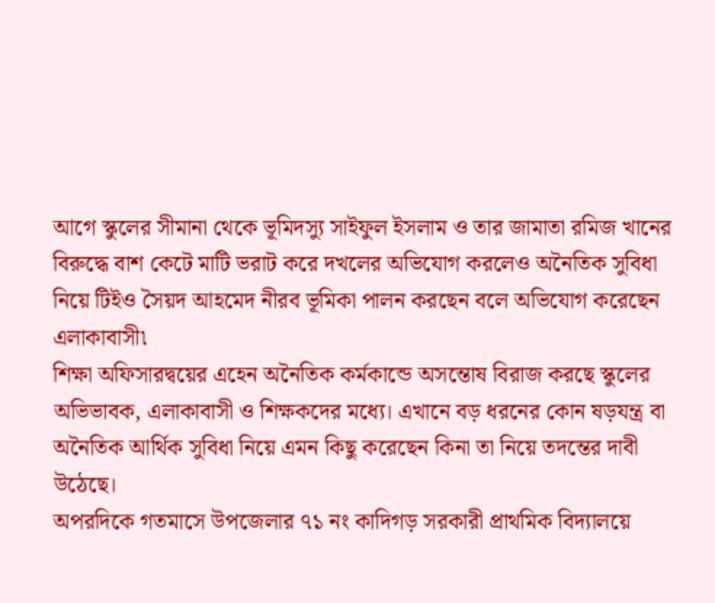আগে স্কুলের সীমানা থেকে ভূমিদস্যু সাইফুল ইসলাম ও তার জামাতা রমিজ খানের বিরুদ্ধে বাশ কেটে মাটি ভরাট করে দখলের অভিযোগ করলেও অনৈতিক সুবিধা নিয়ে টিইও সৈয়দ আহমেদ নীরব ভূমিকা পালন করছেন বলে অভিযোগ করেছেন এলাকাবাসী৷
শিক্ষা অফিসারদ্বয়ের এহেন অনৈতিক কর্মকান্ডে অসন্তোষ বিরাজ করছে স্কুলের অভিভাবক, এলাকাবাসী ও শিক্ষকদের মধ্যে। এখানে বড় ধরনের কোন ষড়যন্ত্র বা অনৈতিক আর্থিক সুবিধা নিয়ে এমন কিছু করেছেন কিনা তা নিয়ে তদন্তের দাবী উঠেছে।
অপরদিকে গতমাসে উপজেলার ৭১ নং কাদিগড় সরকারী প্রাথমিক বিদ্যালয়ে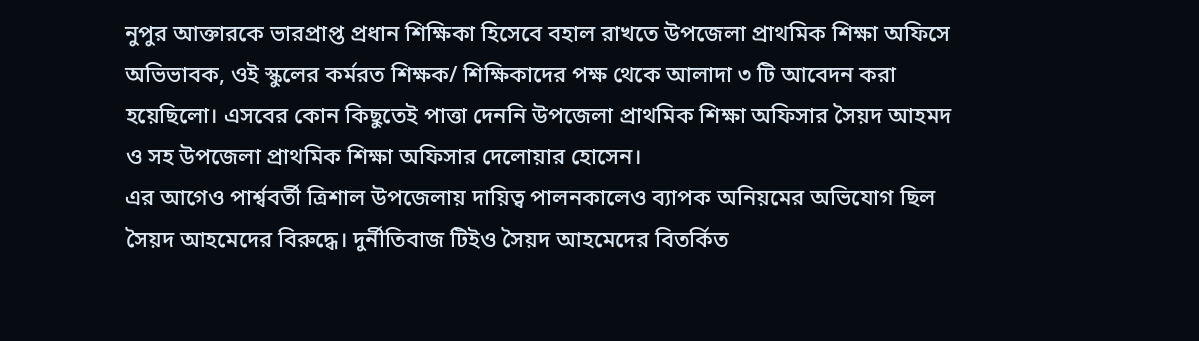নুপুর আক্তারকে ভারপ্রাপ্ত প্রধান শিক্ষিকা হিসেবে বহাল রাখতে উপজেলা প্রাথমিক শিক্ষা অফিসে অভিভাবক, ওই স্কুলের কর্মরত শিক্ষক/ শিক্ষিকাদের পক্ষ থেকে আলাদা ৩ টি আবেদন করা হয়েছিলো। এসবের কোন কিছুতেই পাত্তা দেননি উপজেলা প্রাথমিক শিক্ষা অফিসার সৈয়দ আহমদ ও সহ উপজেলা প্রাথমিক শিক্ষা অফিসার দেলোয়ার হোসেন।
এর আগেও পার্শ্ববর্তী ত্রিশাল উপজেলায় দায়িত্ব পালনকালেও ব্যাপক অনিয়মের অভিযোগ ছিল সৈয়দ আহমেদের বিরুদ্ধে। দুর্নীতিবাজ টিইও সৈয়দ আহমেদের বিতর্কিত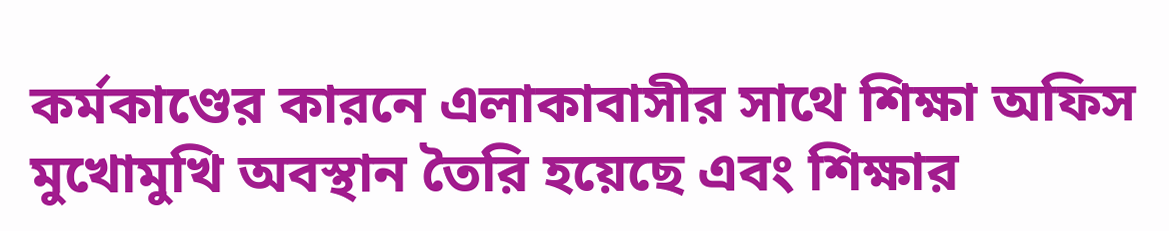কর্মকাণ্ডের কারনে এলাকাবাসীর সাথে শিক্ষা অফিস মুখোমুখি অবস্থান তৈরি হয়েছে এবং শিক্ষার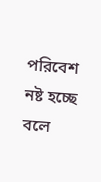পরিবেশ নষ্ট হচ্ছে বলে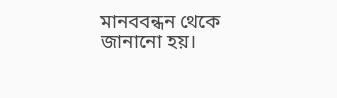মানববন্ধন থেকে জানানো হয়।